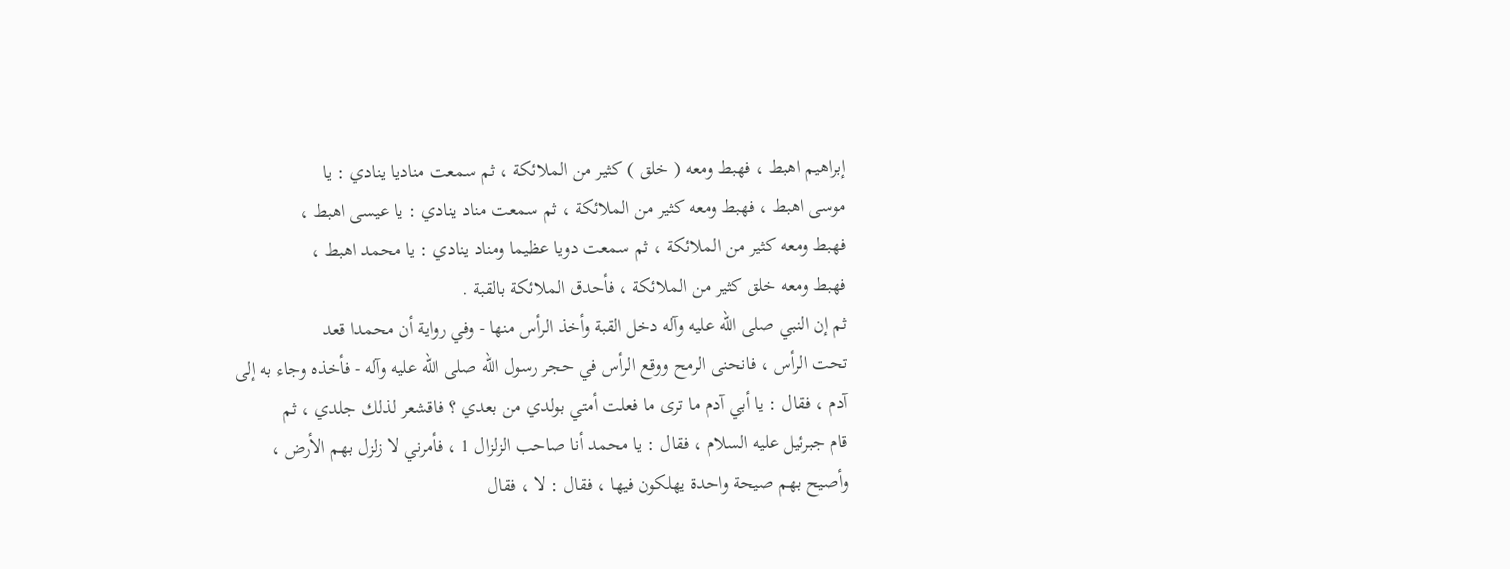إبراهيم اهبط ، فهبط ومعه ( خلق ) كثير من الملائكة ، ثم سمعت مناديا ينادي : يا
موسى اهبط ، فهبط ومعه كثير من الملائكة ، ثم سمعت مناد ينادي : يا عيسى اهبط ،
فهبط ومعه كثير من الملائكة ، ثم سمعت دويا عظيما ومناد ينادي : يا محمد اهبط ،
فهبط ومعه خلق كثير من الملائكة ، فأحدق الملائكة بالقبة .
ثم إن النبي صلى الله عليه وآله دخل القبة وأخذ الرأس منها - وفي رواية أن محمدا قعد
تحت الرأس ، فانحنى الرمح ووقع الرأس في حجر رسول الله صلى الله عليه وآله - فأخذه وجاء به إلى
آدم ، فقال : يا أبي آدم ما ترى ما فعلت أمتي بولدي من بعدي ؟ فاقشعر لذلك جلدي ، ثم
قام جبرئيل عليه السلام ، فقال : يا محمد أنا صاحب الزلزال 1 ، فأمرني لا زلزل بهم الأرض ،
وأصيح بهم صيحة واحدة يهلكون فيها ، فقال : لا ، فقال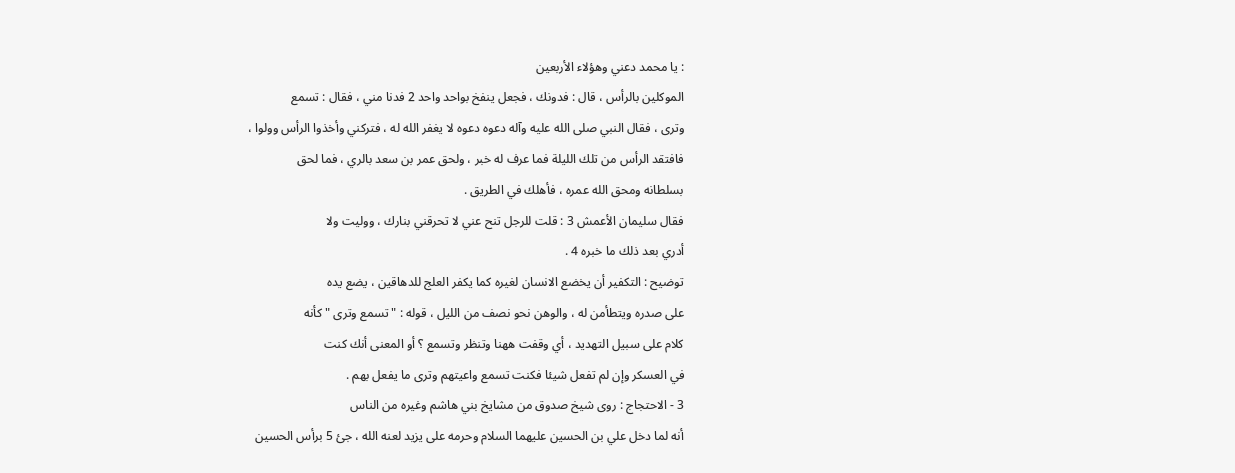: يا محمد دعني وهؤلاء الأربعين
الموكلين بالرأس ، قال : فدونك ، فجعل ينفخ بواحد واحد 2 فدنا مني ، فقال : تسمع
وترى ، فقال النبي صلى الله عليه وآله دعوه دعوه لا يغفر الله له ، فتركني وأخذوا الرأس وولوا ،
فافتقد الرأس من تلك الليلة فما عرف له خبر ، ولحق عمر بن سعد بالري ، فما لحق
بسلطانه ومحق الله عمره ، فأهلك في الطريق .
فقال سليمان الأعمش 3 : قلت للرجل تنح عني لا تحرقني بنارك ، ووليت ولا
أدري بعد ذلك ما خبره 4 .
توضيح : التكفير أن يخضع الانسان لغيره كما يكفر العلج للدهاقين ، يضع يده
على صدره ويتطأمن له ، والوهن نحو نصف من الليل ، قوله : " تسمع وترى " كأنه
كلام على سبيل التهديد ، أي وقفت ههنا وتنظر وتسمع ؟ أو المعنى أنك كنت
في العسكر وإن لم تفعل شيئا فكنت تسمع واعيتهم وترى ما يفعل بهم .
3 - الاحتجاج : روى شيخ صدوق من مشايخ بني هاشم وغيره من الناس
أنه لما دخل علي بن الحسين عليهما السلام وحرمه على يزيد لعنه الله ، جئ 5 برأس الحسين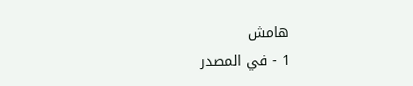هامش
1 - في المصدر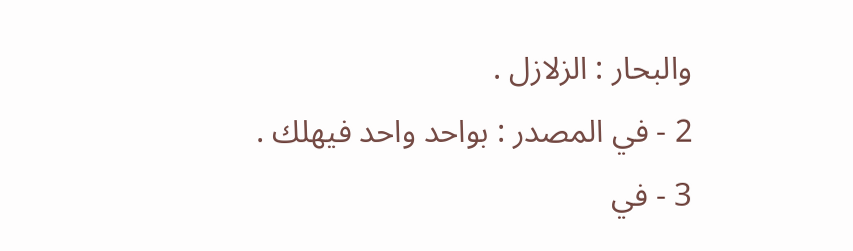والبحار : الزلازل .
2 - في المصدر : بواحد واحد فيهلك .
3 - في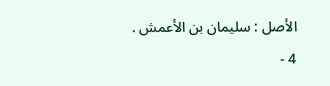الأصل : سليمان بن الأعمش .
4 -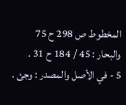المخطوط ص 298 ح 75 والبحار : 45 / 184 ح 31 .
5 - في الأصل والمصدر : وجئ .